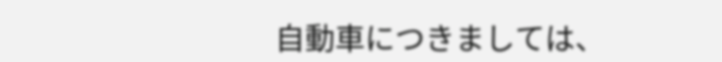自動車につきましては、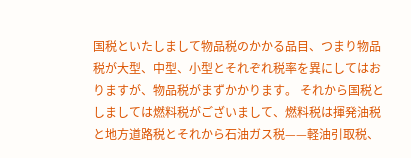国税といたしまして物品税のかかる品目、つまり物品税が大型、中型、小型とそれぞれ税率を異にしてはおりますが、物品税がまずかかります。 それから国税としましては燃料税がございまして、燃料税は揮発油税と地方道路税とそれから石油ガス税——軽油引取税、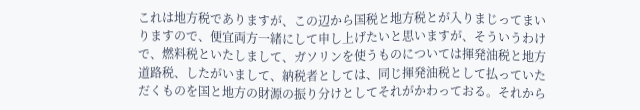これは地方税でありますが、この辺から国税と地方税とが入りまじってまいりますので、便宜両方一緒にして申し上げたいと思いますが、そういうわけで、燃料税といたしまして、ガソリンを使うものについては揮発油税と地方道路税、したがいまして、納税者としては、同じ揮発油税として払っていただくものを国と地方の財源の振り分けとしてそれがかわっておる。それから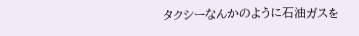タクシーなんかのように石油ガスを